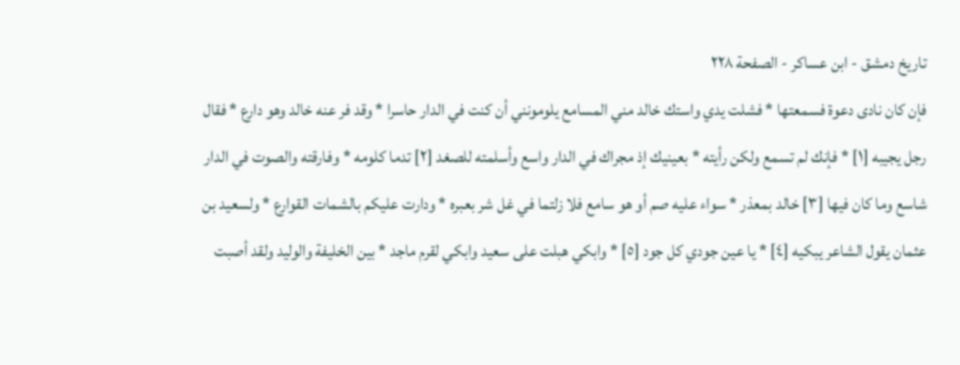تاريخ دمشق - ابن عساكر - الصفحة ٢٢٨
فإن كان نادى دعوة فسمعتها * فشلت يدي واستك خالد مني المسامع يلومونني أن كنت في الدار حاسرا * وقد فر عنه خالد وهو دارع * فقال رجل يجيبه [١] * فإنك لم تسمع ولكن رأيته * بعينيك إذ مجراك في الدار واسع وأسلمته للصغد [٢] تدما كلومه * وفارقته والصوت في الدار شاسع وما كان فيها [٣] خالد بمعذر * سواء عليه صم أو هو سامع فلا زلتما في غل شر بعبره * ودارت عليكم بالشمات القوارع * ولسعيد بن عثمان يقول الشاعر يبكيه [٤] * يا عين جودي كل جود [٥] * وابكي هبلت على سعيد وابكي لقرم ماجد * بين الخليفة والوليد ولقد أصبت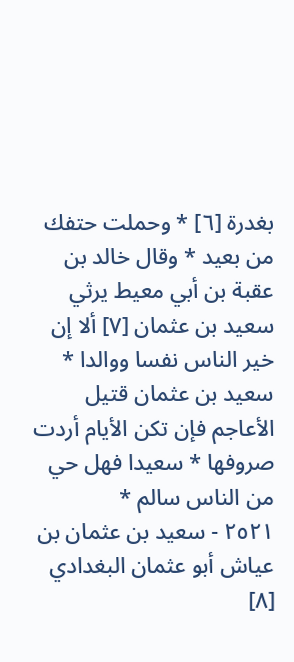بغدرة [٦] * وحملت حتفك من بعيد * وقال خالد بن عقبة بن أبي معيط يرثي سعيد بن عثمان [٧] ألا إن خير الناس نفسا ووالدا * سعيد بن عثمان قتيل الأعاجم فإن تكن الأيام أردت صروفها * سعيدا فهل حي من الناس سالم *
٢٥٢١ - سعيد بن عثمان بن عياش أبو عثمان البغدادي [٨]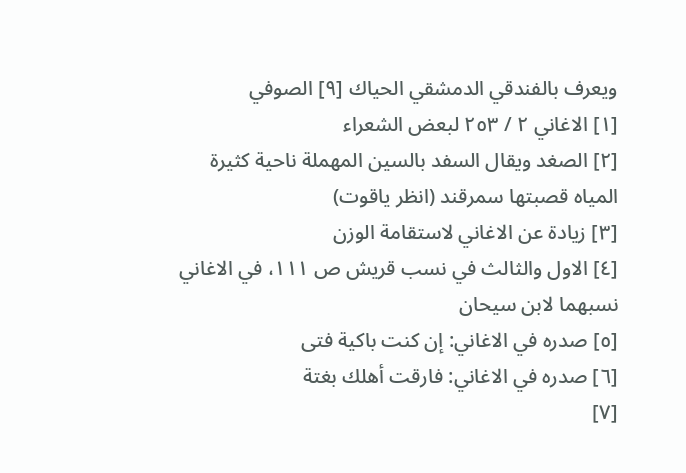ويعرف بالفندقي الدمشقي الحياك [٩] الصوفي
[١] الاغاني ٢ / ٢٥٣ لبعض الشعراء
[٢] الصغد ويقال السفد بالسين المهملة ناحية كثيرة المياه قصبتها سمرقند (انظر ياقوت)
[٣] زيادة عن الاغاني لاستقامة الوزن
[٤] الاول والثالث في نسب قريش ص ١١١، في الاغاني نسبهما لابن سيحان
[٥] صدره في الاغاني: إن كنت باكية فتى
[٦] صدره في الاغاني: فارقت أهلك بغتة
[٧]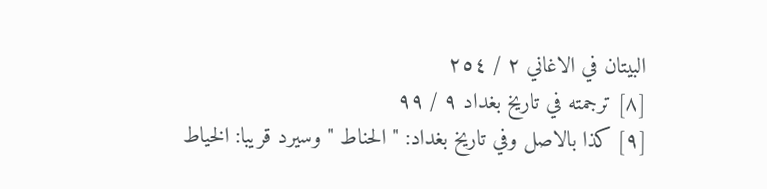البيتان في الاغاني ٢ / ٢٥٤
[٨] ترجمته في تاريخ بغداد ٩ / ٩٩
[٩] كذا بالاصل وفي تاريخ بغداد: " الحناط " وسيرد قريبا: الخياط